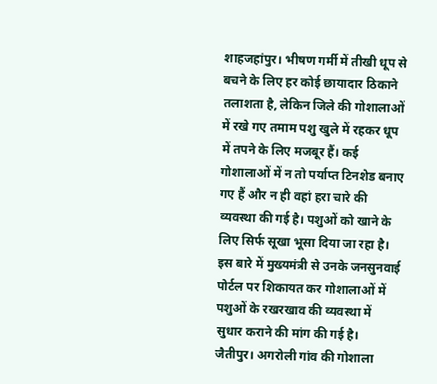शाहजहांपुर। भीषण गर्मी में तीखी धूप से बचने के लिए हर कोई छायादार ठिकाने तलाशता है, लेकिन जिले की गोशालाओं में रखे गए तमाम पशु खुले में रहकर धूप में तपने के लिए मजबूर हैं। कई गोशालाओं में न तो पर्याप्त टिनशेड बनाए गए हैं और न ही वहां हरा चारे की व्यवस्था की गई है। पशुओं को खाने के लिए सिर्फ सूखा भूसा दिया जा रहा है। इस बारे में मुख्यमंत्री से उनके जनसुनवाई पोर्टल पर शिकायत कर गोशालाओं में पशुओं के रखरखाव की व्यवस्था में सुधार कराने की मांग की गई है।
जैतीपुर। अगरोली गांव की गोशाला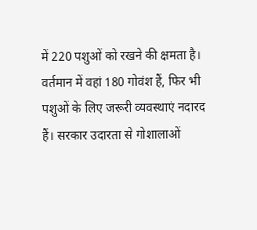में 220 पशुओं को रखने की क्षमता है। वर्तमान में वहां 180 गोवंश हैं, फिर भी पशुओं के लिए जरूरी व्यवस्थाएं नदारद हैं। सरकार उदारता से गोशालाओं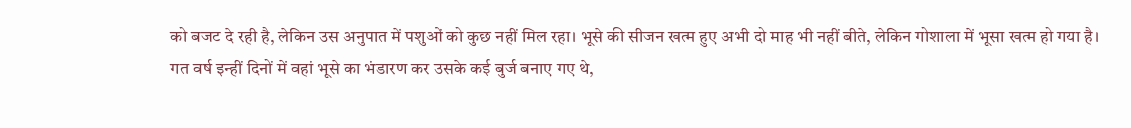को बजट दे रही है, लेकिन उस अनुपात में पशुओं को कुछ नहीं मिल रहा। भूसे की सीजन खत्म हुए अभी दो माह भी नहीं बीते, लेकिन गोशाला में भूसा खत्म हो गया है। गत वर्ष इन्हीं दिनों में वहां भूसे का भंडारण कर उसके कई बुर्ज बनाए गए थे,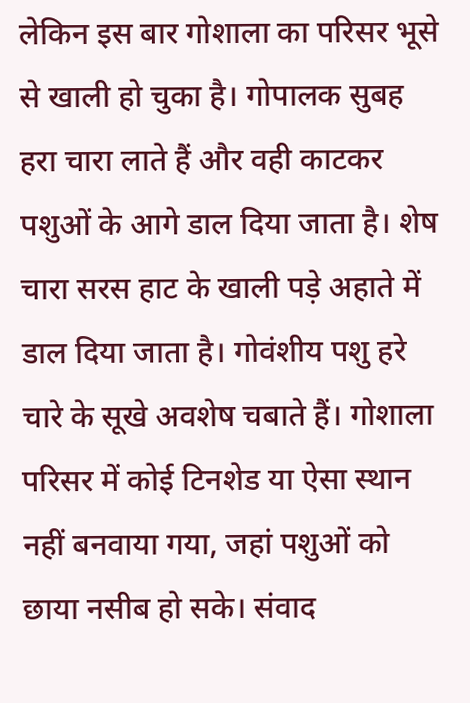लेकिन इस बार गोशाला का परिसर भूसे से खाली हो चुका है। गोपालक सुबह हरा चारा लाते हैं और वही काटकर पशुओं के आगे डाल दिया जाता है। शेष चारा सरस हाट के खाली पड़े अहाते में डाल दिया जाता है। गोवंशीय पशु हरे चारे के सूखे अवशेष चबाते हैं। गोशाला परिसर में कोई टिनशेड या ऐसा स्थान नहीं बनवाया गया, जहां पशुओं को छाया नसीब हो सके। संवाद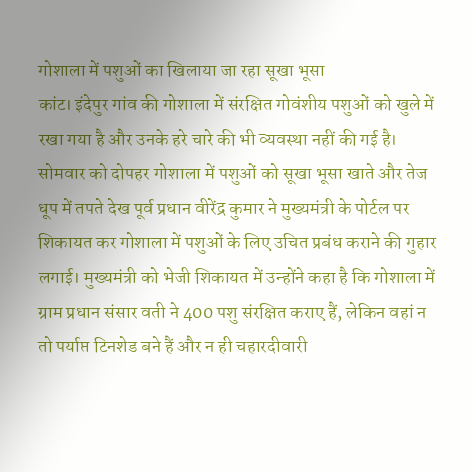गोशाला में पशुओं का खिलाया जा रहा सूखा भूसा
कांट। इंदेपुर गांव की गोशाला में संरक्षित गोवंशीय पशुओं को खुले में रखा गया है और उनके हरे चारे की भी व्यवस्था नहीं की गई है। सोमवार को दोपहर गोशाला में पशुओं को सूखा भूसा खाते और तेज धूप में तपते देख पूर्व प्रधान वीरेंद्र कुमार ने मुख्यमंत्री के पोर्टल पर शिकायत कर गोशाला में पशुओं के लिए उचित प्रबंध कराने की गुहार लगाई। मुख्यमंत्री को भेजी शिकायत में उन्होंने कहा है कि गोशाला में ग्राम प्रधान संसार वती ने 400 पशु संरक्षित कराए हैं, लेकिन वहां न तो पर्याप्त टिनशेड बने हैं और न ही चहारदीवारी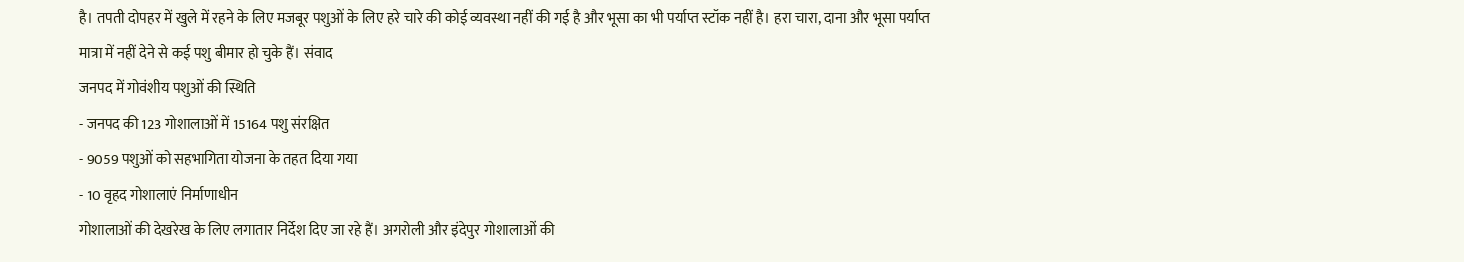है। तपती दोपहर में खुले में रहने के लिए मजबूर पशुओं के लिए हरे चारे की कोई व्यवस्था नहीं की गई है और भूसा का भी पर्याप्त स्टॉक नहीं है। हरा चारा, दाना और भूसा पर्याप्त मात्रा में नहीं देने से कई पशु बीमार हो चुके हैं। संवाद
जनपद में गोवंशीय पशुओं की स्थिति
- जनपद की 123 गोशालाओं में 15164 पशु संरक्षित
- 9059 पशुओं को सहभागिता योजना के तहत दिया गया
- 10 वृहद गोशालाएं निर्माणाधीन
गोशालाओं की देखरेख के लिए लगातार निर्देश दिए जा रहे हैं। अगरोली और इंदेपुर गोशालाओं की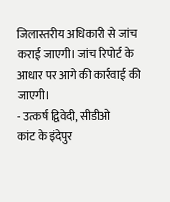जिलास्तरीय अधिकारी से जांच कराई जाएगी। जांच रिपोर्ट के आधार पर आगे की कार्रवाई की जाएगी।
- उत्कर्ष द्विवेदी, सीडीओ
कांट के इंदेपुर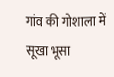गांव की गोशाला में सूखा भूसा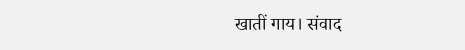खातीं गाय। संवाद